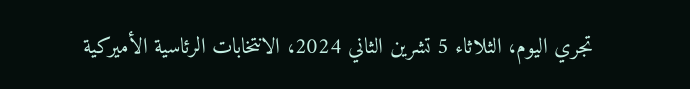تجري اليوم، الثلاثاء 5 تشرين الثاني 2024، الانتخابات الرئاسية الأميركية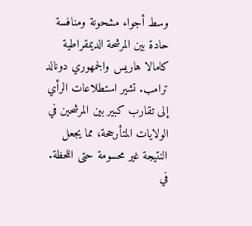وسط أجواء مشحونة ومنافسة حادة بين المرشحة الديمقراطية كامالا هاريس والجمهوري دونالد ترامب. تشير استطلاعات الرأي إلى تقارب كبير بين المرشحين في الولايات المتأرجحة، مما يجعل النتيجة غير محسومة حتى اللحظة. في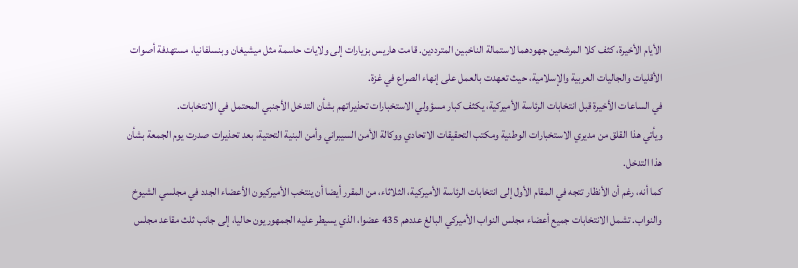الأيام الأخيرة، كثف كلا المرشحين جهودهما لاستمالة الناخبين المترددين. قامت هاريس بزيارات إلى ولايات حاسمة مثل ميشيغان وبنسلفانيا، مستهدفة أصوات الأقليات والجاليات العربية والإسلامية، حيث تعهدت بالعمل على إنهاء الصراع في غزة.
في الساعات الأخيرة قبل انتخابات الرئاسة الأميركية، يكثف كبار مسؤولي الاستخبارات تحذيراتهم بشأن التدخل الأجنبي المحتمل في الانتخابات.
ويأتي هذا القلق من مديري الاستخبارات الوطنية ومكتب التحقيقات الاتحادي ووكالة الأمن السيبراني وأمن البنية التحتية، بعد تحذيرات صدرت يوم الجمعة بشأن هذا التدخل.
كما أنه، رغم أن الأنظار تتجه في المقام الأول إلى انتخابات الرئاسة الأميركية، الثلاثاء، من المقرر أيضا أن ينتخب الأميركيون الأعضاء الجدد في مجلسي الشيوخ والنواب. تشمل الانتخابات جميع أعضاء مجلس النواب الأميركي البالغ عددهم 435 عضوا، الذي يسيطر عليه الجمهوريون حاليا، إلى جانب ثلث مقاعد مجلس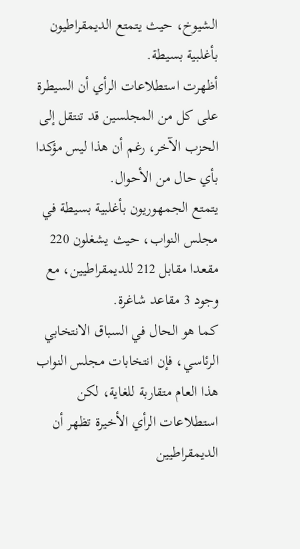الشيوخ، حيث يتمتع الديمقراطيون بأغلبية بسيطة.
أظهرت استطلاعات الرأي أن السيطرة على كل من المجلسين قد تنتقل إلى الحزب الآخر، رغم أن هذا ليس مؤكدا بأي حال من الأحوال.
يتمتع الجمهوريون بأغلبية بسيطة في مجلس النواب، حيث يشغلون 220 مقعدا مقابل 212 للديمقراطيين، مع وجود 3 مقاعد شاغرة.
كما هو الحال في السباق الانتخابي الرئاسي، فإن انتخابات مجلس النواب هذا العام متقاربة للغاية، لكن استطلاعات الرأي الأخيرة تظهر أن الديمقراطيين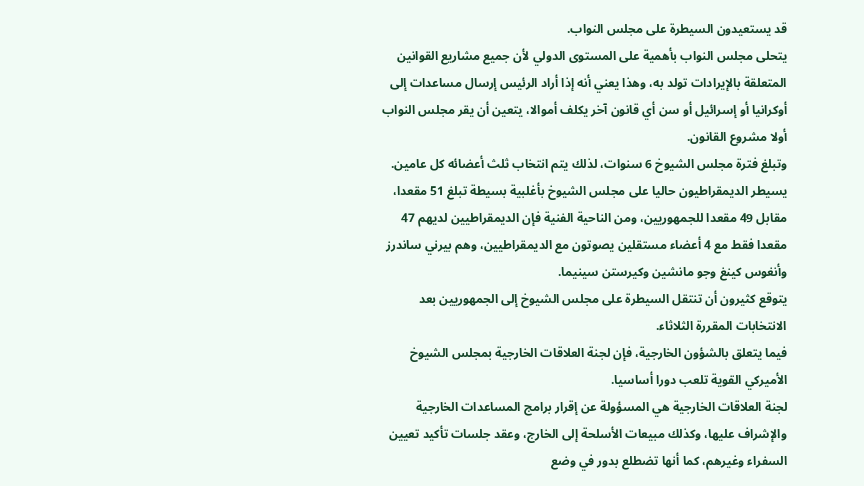قد يستعيدون السيطرة على مجلس النواب.
يتحلى مجلس النواب بأهمية على المستوى الدولي لأن جميع مشاريع القوانين المتعلقة بالإيرادات تولد به، وهذا يعني أنه إذا أراد الرئيس إرسال مساعدات إلى أوكرانيا أو إسرائيل أو سن أي قانون آخر يكلف أموالا، يتعين أن يقر مجلس النواب أولا مشروع القانون.
وتبلغ فترة مجلس الشيوخ 6 سنوات، لذلك يتم انتخاب ثلث أعضائه كل عامين.
يسيطر الديمقراطيون حاليا على مجلس الشيوخ بأغلبية بسيطة تبلغ 51 مقعدا، مقابل 49 مقعدا للجمهوريين، ومن الناحية الفنية فإن الديمقراطيين لديهم 47 مقعدا فقط مع 4 أعضاء مستقلين يصوتون مع الديمقراطيين، وهم بيرني ساندرز وأنغوس كينغ وجو مانشين وكيرستن سينيما.
يتوقع كثيرون أن تنتقل السيطرة على مجلس الشيوخ إلى الجمهوريين بعد الانتخابات المقررة الثلاثاء.
فيما يتعلق بالشؤون الخارجية، فإن لجنة العلاقات الخارجية بمجلس الشيوخ الأميركي القوية تلعب دورا أساسيا.
لجنة العلاقات الخارجية هي المسؤولة عن إقرار برامج المساعدات الخارجية والإشراف عليها، وكذلك مبيعات الأسلحة إلى الخارج، وعقد جلسات تأكيد تعيين السفراء وغيرهم، كما أنها تضطلع بدور في وضع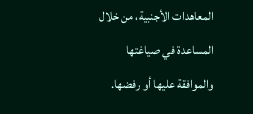المعاهدات الأجنبية، من خلال المساعدة في صياغتها والموافقة عليها أو رفضها.